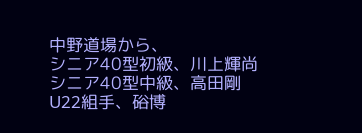中野道場から、
シニア40型初級、川上輝尚
シニア40型中級、高田剛
U22組手、硲博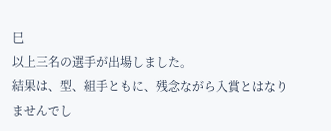巳
以上三名の選手が出場しました。
結果は、型、組手ともに、残念ながら入賞とはなりませんでし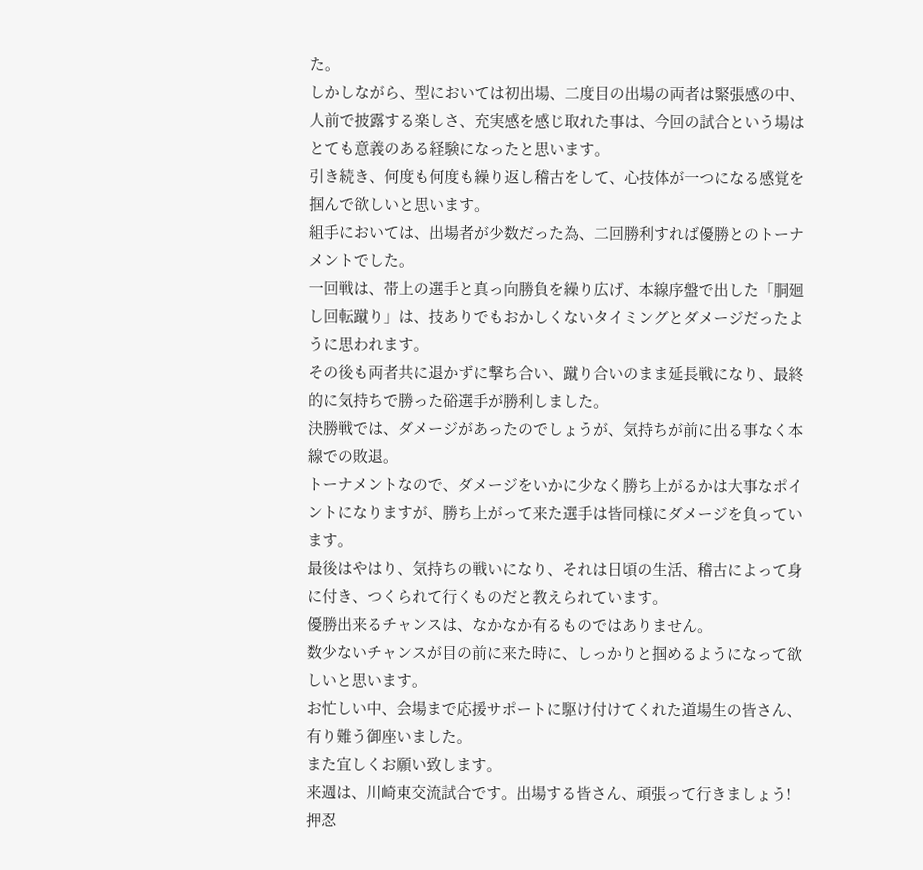た。
しかしながら、型においては初出場、二度目の出場の両者は緊張感の中、人前で披露する楽しさ、充実感を感じ取れた事は、今回の試合という場はとても意義のある経験になったと思います。
引き続き、何度も何度も繰り返し稽古をして、心技体が一つになる感覚を掴んで欲しいと思います。
組手においては、出場者が少数だった為、二回勝利すれば優勝とのトーナメントでした。
一回戦は、帯上の選手と真っ向勝負を繰り広げ、本線序盤で出した「胴廻し回転蹴り」は、技ありでもおかしくないタイミングとダメージだったように思われます。
その後も両者共に退かずに撃ち合い、蹴り合いのまま延長戦になり、最終的に気持ちで勝った硲選手が勝利しました。
決勝戦では、ダメージがあったのでしょうが、気持ちが前に出る事なく本線での敗退。
トーナメントなので、ダメージをいかに少なく勝ち上がるかは大事なポイントになりますが、勝ち上がって来た選手は皆同様にダメージを負っています。
最後はやはり、気持ちの戦いになり、それは日頃の生活、稽古によって身に付き、つくられて行くものだと教えられています。
優勝出来るチャンスは、なかなか有るものではありません。
数少ないチャンスが目の前に来た時に、しっかりと掴めるようになって欲しいと思います。
お忙しい中、会場まで応援サポートに駆け付けてくれた道場生の皆さん、有り難う御座いました。
また宜しくお願い致します。
来週は、川崎東交流試合です。出場する皆さん、頑張って行きましょう!
押忍